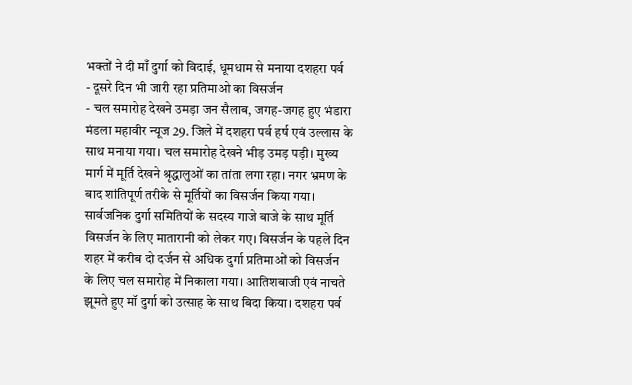भक्तों ने दी माँ दुर्गा को विदाई, धूमधाम से मनाया दशहरा पर्व
- दूसरे दिन भी जारी रहा प्रतिमाओ का विसर्जन
- चल समारोह देखने उमड़ा जन सैलाब, जगह-जगह हुए भंडारा
मंडला महावीर न्यूज 29. जिले में दशहरा पर्व हर्ष एवं उल्लास के साथ मनाया गया। चल समारोह देखने भीड़ उमड़ पड़ी। मुख्य मार्ग में मूर्ति देखने श्रृद्धालुओं का तांता लगा रहा। नगर भ्रमण के बाद शांतिपूर्ण तरीके से मूर्तियों का विसर्जन किया गया। सार्वजनिक दुर्गा समितियों के सदस्य गाजे बाजे के साथ मूर्ति विसर्जन के लिए मातारानी को लेकर गए। विसर्जन के पहले दिन शहर में करीब दो दर्जन से अधिक दुर्गा प्रतिमाओं को विसर्जन के लिए चल समारोह में निकाला गया। आतिशबाजी एवं नाचते झूमते हुए मॉ दुर्गा को उत्साह के साथ बिदा किया। दशहरा पर्व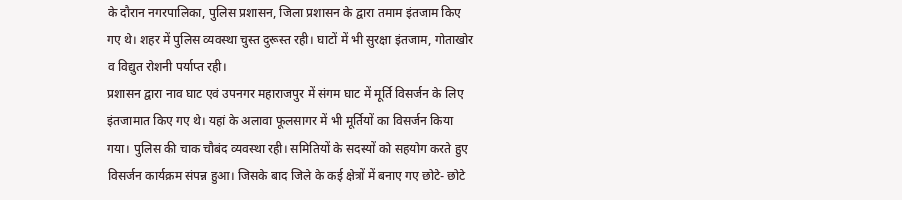के दौरान नगरपालिका, पुलिस प्रशासन, जिला प्रशासन के द्वारा तमाम इंतजाम किए गए थे। शहर में पुलिस व्यवस्था चुस्त दुरूस्त रही। घाटों में भी सुरक्षा इंतजाम, गोताखोर व विद्युत रोशनी पर्याप्त रही।
प्रशासन द्वारा नाव घाट एवं उपनगर महाराजपुर में संगम घाट में मूर्ति विसर्जन के लिए इंतजामात किए गए थे। यहां के अलावा फूलसागर में भी मूर्तियों का विसर्जन किया गया। पुलिस की चाक चौबंद व्यवस्था रही। समितियों के सदस्यों को सहयोग करते हुए विसर्जन कार्यक्रम संपन्न हुआ। जिसके बाद जिले के कई क्षेत्रों में बनाए गए छोटे- छोटे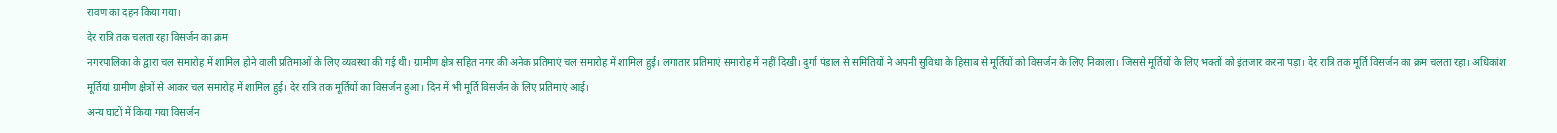रावण का दहन किया गया।
देर रात्रि तक चलता रहा विसर्जन का क्रम
नगरपालिका के द्वारा चल समारोह में शामिल होने वाली प्रतिमाओं के लिए व्यवस्था की गई थी। ग्रामीण क्षेत्र सहित नगर की अनेक प्रतिमाएं चल समारोह में शामिल हुई। लगातार प्रतिमाएं समारोह में नहीं दिखी। दुर्गा पंडाल से समितियों ने अपनी सुविधा के हिसाब से मूर्तियों को विसर्जन के लिए निकाला। जिससे मूर्तियों के लिए भक्तों को इंतजार करना पड़ा। देर रात्रि तक मूर्ति विसर्जन का क्रम चलता रहा। अधिकांश मूर्तियां ग्रामीण क्षेत्रों से आकर चल समारोह में शामिल हुई। देर रात्रि तक मूर्तियों का विसर्जन हुआ। दिन में भी मूर्ति विसर्जन के लिए प्रतिमाएं आई।
अन्य घाटों में किया गया विसर्जन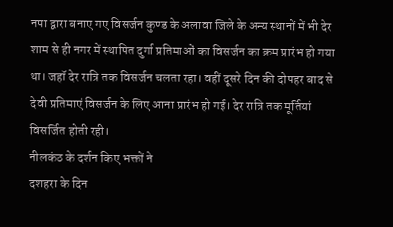नपा द्वारा बनाए गए विसर्जन कुण्ड के अलावा जिले के अन्य स्थानों में भी देर शाम से ही नगर में स्थापित दुर्गा प्रतिमाओं का विसर्जन का क्रम प्रारंभ हो गया था। जहॉ देर रात्रि तक विसर्जन चलता रहा। वहीं दूसरे दिन की दोपहर बाद से देवी प्रतिमाएं विसर्जन के लिए आना प्रारंभ हो गई। देर रात्रि तक मूर्तियां विसर्जित होती रही।
नीलकंठ के दर्शन किए भक्तों ने
दशहरा के दिन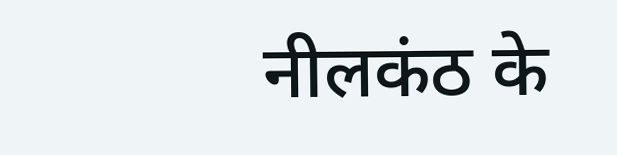नीलकंठ के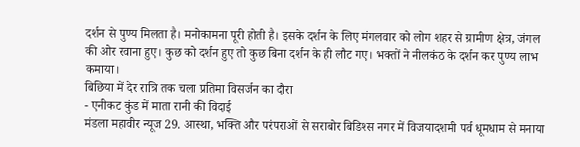दर्शन से पुण्य मिलता है। मनोकामना पूरी होती है। इसके दर्शन के लिए मंगलवार को लोग शहर से ग्रामीण क्षेत्र, जंगल की ओर रवाना हुए। कुछ को दर्शन हुए तो कुछ बिना दर्शन के ही लौट गए। भक्तों ने नीलकंठ के दर्शन कर पुण्य लाभ कमाया।
बिछिया में देर रात्रि तक चला प्रतिमा विसर्जन का दौरा
- एनीकट कुंड में माता रानी की विदाई
मंडला महावीर न्यूज 29. आस्था, भक्ति और परंपराओं से सराबोर बिडिश्स नगर में विजयादशमी पर्व धूमधाम से मनाया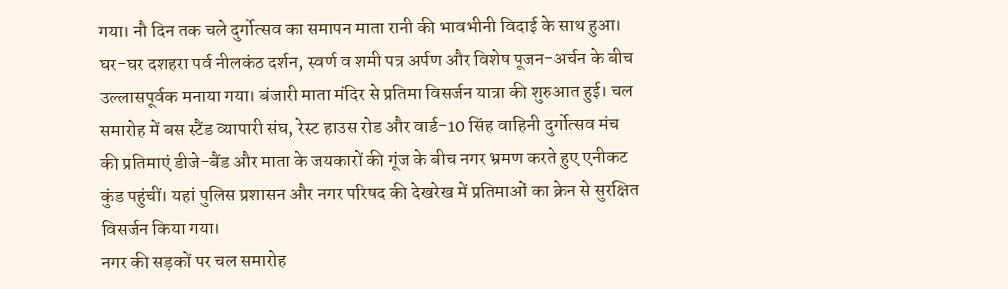गया। नौ दिन तक चले दुर्गोत्सव का समापन माता रानी की भावभीनी विदाई के साथ हुआ। घर-घर दशहरा पर्व नीलकंठ दर्शन, स्वर्ण व शमी पत्र अर्पण और विशेष पूजन-अर्चन के बीच उल्लासपूर्वक मनाया गया। बंजारी माता मंदिर से प्रतिमा विसर्जन यात्रा की शुरुआत हुई। चल समारोह में बस स्टैंड व्यापारी संघ, रेस्ट हाउस रोड और वार्ड-10 सिंह वाहिनी दुर्गोत्सव मंच की प्रतिमाएं डीजे-बैंड और माता के जयकारों की गूंज के बीच नगर भ्रमण करते हुए एनीकट कुंड पहुंचीं। यहां पुलिस प्रशासन और नगर परिषद की देखरेख में प्रतिमाओं का क्रेन से सुरक्षित विसर्जन किया गया।
नगर की सड़कों पर चल समारोह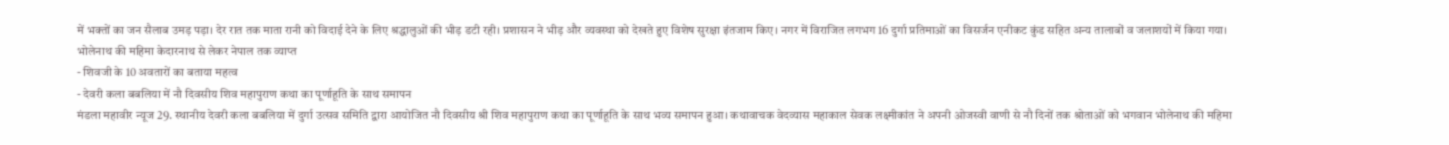में भक्तों का जन सैलाब उमड़ पड़ा। देर रात तक माता रानी को विदाई देने के लिए श्रद्धालुओं की भीड़ डटी रही। प्रशासन ने भीड़ और व्यवस्था को देखते हुए विशेष सुरक्षा इंतजाम किए। नगर में विराजित लगभग 16 दुर्गा प्रतिमाओं का विसर्जन एनीकट कुंड सहित अन्य तालाबों व जलाशयों में किया गया।
भोलेनाथ की महिमा केदारनाथ से लेकर नेपाल तक व्याप्त
- शिवजी के 10 अवतारों का बताया महत्व
- देवरी कला बबलिया में नौ दिवसीय शिव महापुराण कथा का पूर्णाहूति के साथ समापन
मंडला महावीर न्यूज 29. स्थानीय देवरी कला बबलिया में दुर्गा उत्सव समिति द्वारा आयोजित नौ दिवसीय श्री शिव महापुराण कथा का पूर्णाहूति के साथ भव्य समापन हुआ। कथावाचक वेदव्यास महाकाल सेवक लक्ष्मीकांत ने अपनी ओजस्वी वाणी से नौ दिनों तक श्रोताओं को भगवान भोलेनाथ की महिमा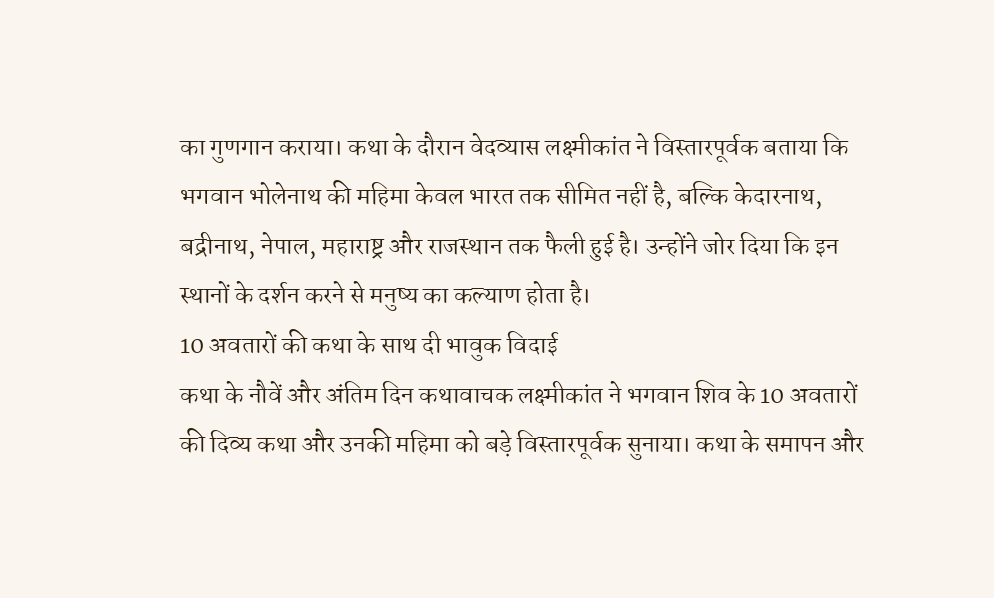का गुणगान कराया। कथा के दौरान वेदव्यास लक्ष्मीकांत ने विस्तारपूर्वक बताया कि भगवान भोलेनाथ की महिमा केवल भारत तक सीमित नहीं है, बल्कि केदारनाथ, बद्रीनाथ, नेपाल, महाराष्ट्र और राजस्थान तक फैली हुई है। उन्होंने जोर दिया कि इन स्थानों के दर्शन करने से मनुष्य का कल्याण होता है।
10 अवतारों की कथा के साथ दी भावुक विदाई
कथा के नौवें और अंतिम दिन कथावाचक लक्ष्मीकांत ने भगवान शिव के 10 अवतारों की दिव्य कथा और उनकी महिमा को बड़े विस्तारपूर्वक सुनाया। कथा के समापन और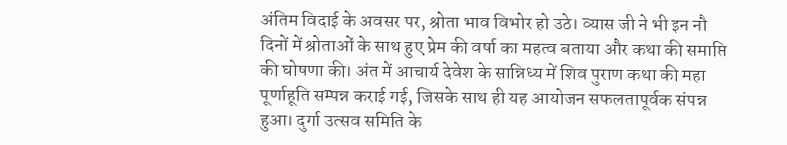अंतिम विदाई के अवसर पर, श्रोता भाव विभोर हो उठे। व्यास जी ने भी इन नौ दिनों में श्रोताओं के साथ हुए प्रेम की वर्षा का महत्व बताया और कथा की समाप्ति की घोषणा की। अंत में आचार्य देवेश के सान्निध्य में शिव पुराण कथा की महा पूर्णाहूति सम्पन्न कराई गई, जिसके साथ ही यह आयोजन सफलतापूर्वक संपन्न हुआ। दुर्गा उत्सव समिति के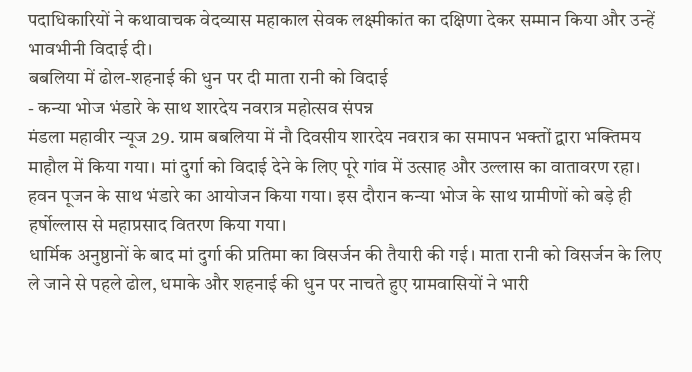पदाधिकारियों ने कथावाचक वेदव्यास महाकाल सेवक लक्ष्मीकांत का दक्षिणा देकर सम्मान किया और उन्हें भावभीनी विदाई दी।
बबलिया में ढोल-शहनाई की धुन पर दी माता रानी को विदाई
- कन्या भोज भंडारे के साथ शारदेय नवरात्र महोत्सव संपन्न
मंडला महावीर न्यूज 29. ग्राम बबलिया में नौ दिवसीय शारदेय नवरात्र का समापन भक्तों द्वारा भक्तिमय माहौल में किया गया। मां दुर्गा को विदाई देने के लिए पूरे गांव में उत्साह और उल्लास का वातावरण रहा। हवन पूजन के साथ भंडारे का आयोजन किया गया। इस दौरान कन्या भोज के साथ ग्रामीणों को बड़े ही हर्षोल्लास से महाप्रसाद वितरण किया गया।
धार्मिक अनुष्ठानों के बाद मां दुर्गा की प्रतिमा का विसर्जन की तैयारी की गई। माता रानी को विसर्जन के लिए ले जाने से पहले ढोल, धमाके और शहनाई की धुन पर नाचते हुए ग्रामवासियों ने भारी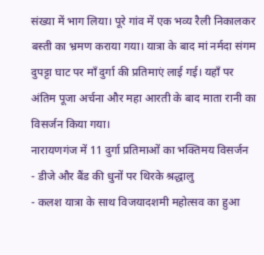संख्या में भाग लिया। पूरे गांव में एक भव्य रैली निकालकर बस्ती का भ्रमण कराया गया। यात्रा के बाद मां नर्मदा संगम दुपट्टा घाट पर माँ दुर्गा की प्रतिमाएं लाई गई। यहाँ पर अंतिम पूजा अर्चना और महा आरती के बाद माता रानी का विसर्जन किया गया।
नारायणगंज में 11 दुर्गा प्रतिमाओं का भक्तिमय विसर्जन
- डीजे और बैंड की धुनों पर थिरके श्रद्धालु
- कलश यात्रा के साथ विजयादशमी महोत्सव का हुआ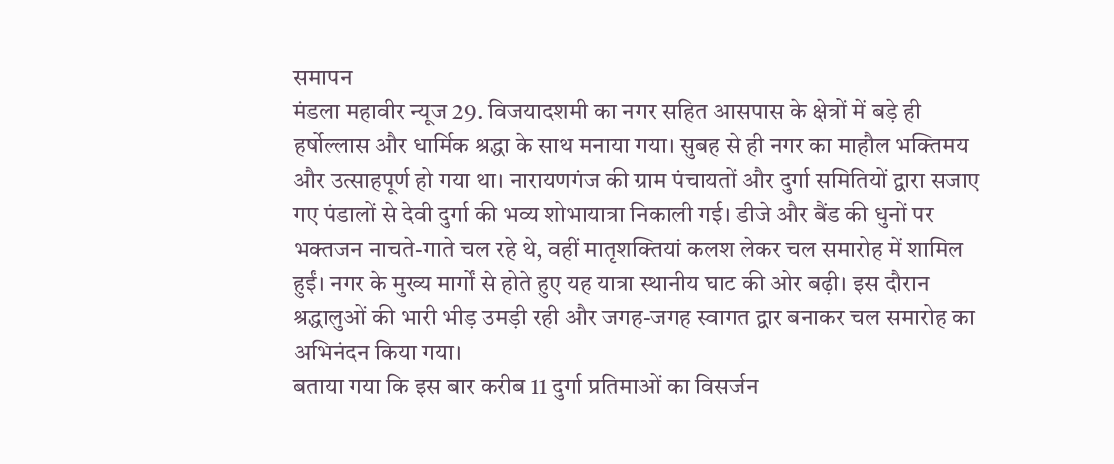समापन
मंडला महावीर न्यूज 29. विजयादशमी का नगर सहित आसपास के क्षेत्रों में बड़े ही हर्षोल्लास और धार्मिक श्रद्धा के साथ मनाया गया। सुबह से ही नगर का माहौल भक्तिमय और उत्साहपूर्ण हो गया था। नारायणगंज की ग्राम पंचायतों और दुर्गा समितियों द्वारा सजाए गए पंडालों से देवी दुर्गा की भव्य शोभायात्रा निकाली गई। डीजे और बैंड की धुनों पर भक्तजन नाचते-गाते चल रहे थे, वहीं मातृशक्तियां कलश लेकर चल समारोह में शामिल हुईं। नगर के मुख्य मार्गों से होते हुए यह यात्रा स्थानीय घाट की ओर बढ़ी। इस दौरान श्रद्धालुओं की भारी भीड़ उमड़ी रही और जगह-जगह स्वागत द्वार बनाकर चल समारोह का अभिनंदन किया गया।
बताया गया कि इस बार करीब 11 दुर्गा प्रतिमाओं का विसर्जन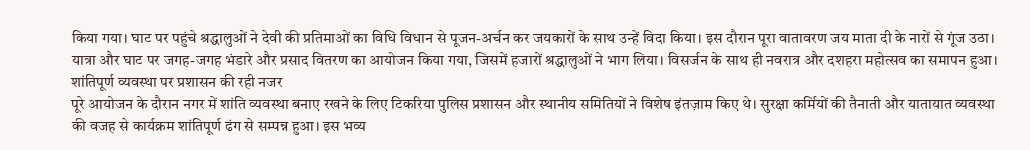किया गया। घाट पर पहुंचे श्रद्धालुओं ने देवी की प्रतिमाओं का विधि विधान से पूजन-अर्चन कर जयकारों के साथ उन्हें विदा किया। इस दौरान पूरा वातावरण जय माता दी के नारों से गूंज उठा। यात्रा और घाट पर जगह-जगह भंडारे और प्रसाद वितरण का आयोजन किया गया, जिसमें हजारों श्रद्धालुओं ने भाग लिया। विसर्जन के साथ ही नवरात्र और दशहरा महोत्सव का समापन हुआ।
शांतिपूर्ण व्यवस्था पर प्रशासन की रही नजर
पूरे आयोजन के दौरान नगर में शांति व्यवस्था बनाए रखने के लिए टिकरिया पुलिस प्रशासन और स्थानीय समितियों ने विशेष इंतज़ाम किए थे। सुरक्षा कर्मियों की तैनाती और यातायात व्यवस्था की वजह से कार्यक्रम शांतिपूर्ण ढंग से सम्पन्न हुआ। इस भव्य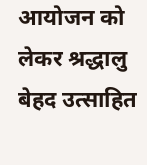आयोजन को लेकर श्रद्धालु बेहद उत्साहित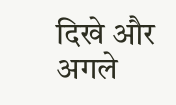दिखे और अगले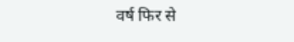वर्ष फिर से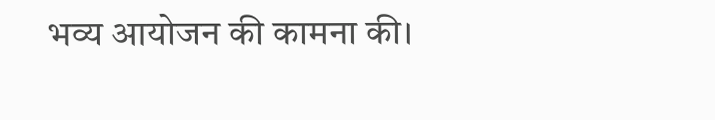भव्य आयोजन की कामना की।